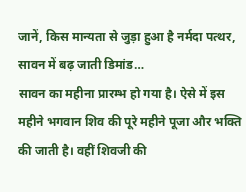जानें, किस मान्यता से जुड़ा हुआ है नर्मदा पत्थर, सावन में बढ़ जाती डिमांड…
सावन का महीना प्रारम्भ हो गया है। ऐसे में इस महीने भगवान शिव की पूरे महीने पूजा और भक्ति की जाती है। वहीं शिवजी की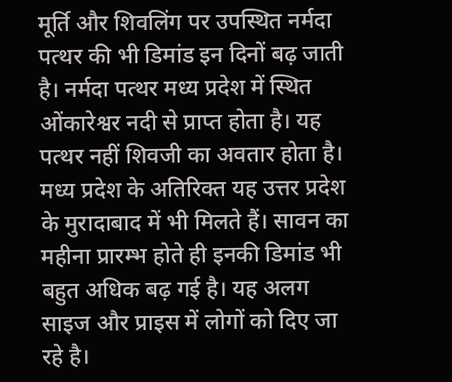मूर्ति और शिवलिंग पर उपस्थित नर्मदा पत्थर की भी डिमांड इन दिनों बढ़ जाती है। नर्मदा पत्थर मध्य प्रदेश में स्थित ओंकारेश्वर नदी से प्राप्त होता है। यह पत्थर नहीं शिवजी का अवतार होता है। मध्य प्रदेश के अतिरिक्त यह उत्तर प्रदेश के मुरादाबाद में भी मिलते हैं। सावन का महीना प्रारम्भ होते ही इनकी डिमांड भी बहुत अधिक बढ़ गई है। यह अलग साइज और प्राइस में लोगों को दिए जा रहे है।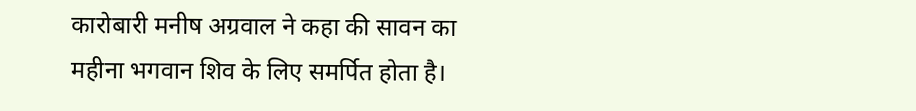कारोबारी मनीष अग्रवाल ने कहा की सावन का महीना भगवान शिव के लिए समर्पित होता है।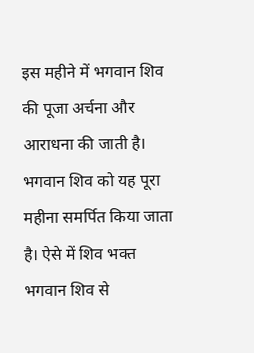इस महीने में भगवान शिव की पूजा अर्चना और आराधना की जाती है। भगवान शिव को यह पूरा महीना समर्पित किया जाता है। ऐसे में शिव भक्त भगवान शिव से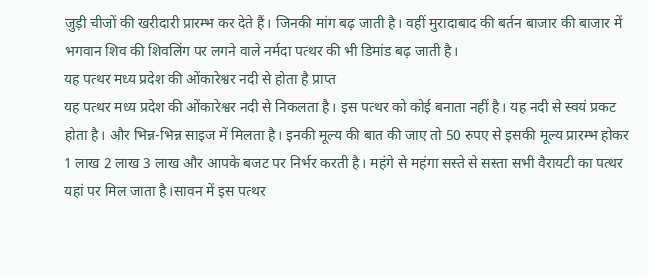जुड़ी चीजों की खरीदारी प्रारम्भ कर देते हैं। जिनकी मांग बढ़ जाती है। वहीं मुरादाबाद की बर्तन बाजार की बाजार में भगवान शिव की शिवलिंग पर लगने वाले नर्मदा पत्थर की भी डिमांड बढ़ जाती है।
यह पत्थर मध्य प्रदेश की ओंकारेश्वर नदी से होता है प्राप्त
यह पत्थर मध्य प्रदेश की ओंकारेश्वर नदी से निकलता है। इस पत्थर को कोई बनाता नहीं है। यह नदी से स्वयं प्रकट होता है। और भिन्न-भिन्न साइज में मिलता है। इनकी मूल्य की बात की जाए तो 50 रुपए से इसकी मूल्य प्रारम्भ होकर 1 लाख 2 लाख 3 लाख और आपके बजट पर निर्भर करती है। महंगे से महंगा सस्ते से सस्ता सभी वैरायटी का पत्थर यहां पर मिल जाता है।सावन में इस पत्थर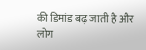की डिमांड बढ़ जाती है और लोग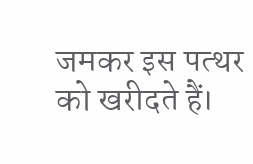जमकर इस पत्थर को खरीदते हैं।